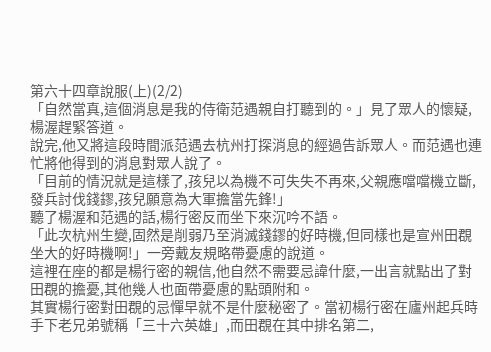第六十四章說服(上)(2/2)
「自然當真,這個消息是我的侍衛范遇親自打聽到的。」見了眾人的懷疑,楊渥趕緊答道。
說完,他又將這段時間派范遇去杭州打探消息的經過告訴眾人。而范遇也連忙將他得到的消息對眾人說了。
「目前的情況就是這樣了,孩兒以為機不可失失不再來,父親應噹噹機立斷,發兵討伐錢鏐,孩兒願意為大軍擔當先鋒!」
聽了楊渥和范遇的話,楊行密反而坐下來沉吟不語。
「此次杭州生變,固然是削弱乃至消滅錢鏐的好時機,但同樣也是宣州田覠坐大的好時機啊!」一旁戴友規略帶憂慮的說道。
這裡在座的都是楊行密的親信,他自然不需要忌諱什麼,一出言就點出了對田覠的擔憂,其他幾人也面帶憂慮的點頭附和。
其實楊行密對田覠的忌憚早就不是什麼秘密了。當初楊行密在廬州起兵時手下老兄弟號稱「三十六英雄」,而田覠在其中排名第二,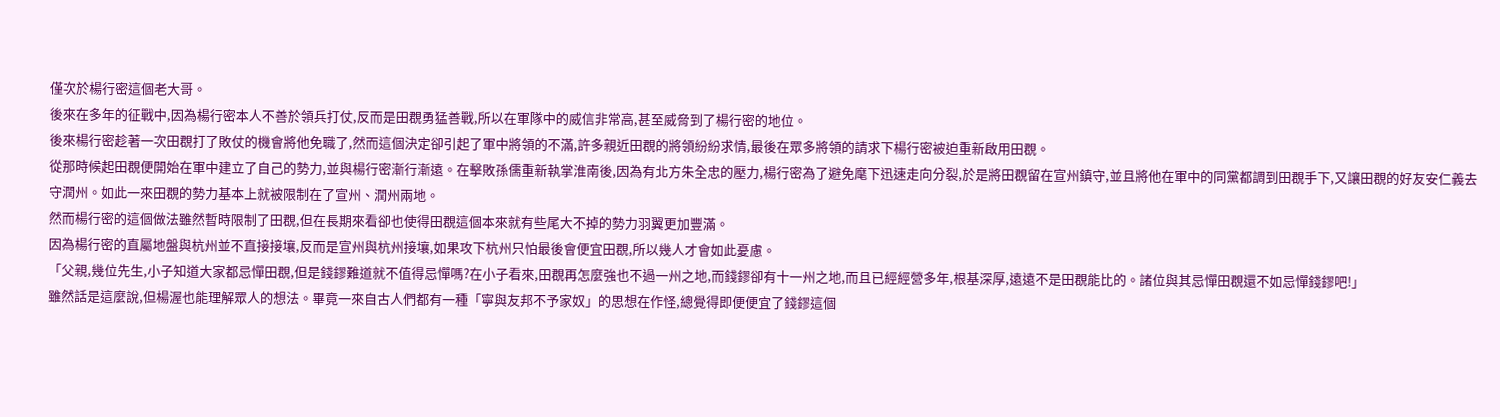僅次於楊行密這個老大哥。
後來在多年的征戰中,因為楊行密本人不善於領兵打仗,反而是田覠勇猛善戰,所以在軍隊中的威信非常高,甚至威脅到了楊行密的地位。
後來楊行密趁著一次田覠打了敗仗的機會將他免職了,然而這個決定卻引起了軍中將領的不滿,許多親近田覠的將領紛紛求情,最後在眾多將領的請求下楊行密被迫重新啟用田覠。
從那時候起田覠便開始在軍中建立了自己的勢力,並與楊行密漸行漸遠。在擊敗孫儒重新執掌淮南後,因為有北方朱全忠的壓力,楊行密為了避免麾下迅速走向分裂,於是將田覠留在宣州鎮守,並且將他在軍中的同黨都調到田覠手下,又讓田覠的好友安仁義去守潤州。如此一來田覠的勢力基本上就被限制在了宣州、潤州兩地。
然而楊行密的這個做法雖然暫時限制了田覠,但在長期來看卻也使得田覠這個本來就有些尾大不掉的勢力羽翼更加豐滿。
因為楊行密的直屬地盤與杭州並不直接接壤,反而是宣州與杭州接壤,如果攻下杭州只怕最後會便宜田覠,所以幾人才會如此憂慮。
「父親,幾位先生,小子知道大家都忌憚田覠,但是錢鏐難道就不值得忌憚嗎?在小子看來,田覠再怎麼強也不過一州之地,而錢鏐卻有十一州之地,而且已經經營多年,根基深厚,遠遠不是田覠能比的。諸位與其忌憚田覠還不如忌憚錢鏐吧!」
雖然話是這麼說,但楊渥也能理解眾人的想法。畢竟一來自古人們都有一種「寧與友邦不予家奴」的思想在作怪,總覺得即便便宜了錢鏐這個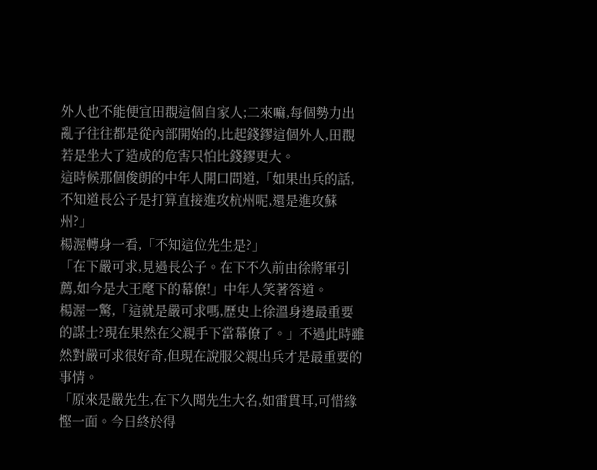外人也不能便宜田覠這個自家人;二來嘛,每個勢力出亂子往往都是從內部開始的,比起錢鏐這個外人,田覠若是坐大了造成的危害只怕比錢鏐更大。
這時候那個俊朗的中年人開口問道,「如果出兵的話,不知道長公子是打算直接進攻杭州呢,還是進攻蘇州?」
楊渥轉身一看,「不知這位先生是?」
「在下嚴可求,見過長公子。在下不久前由徐將軍引薦,如今是大王麾下的幕僚!」中年人笑著答道。
楊渥一驚,「這就是嚴可求嗎,歷史上徐溫身邊最重要的謀士?現在果然在父親手下當幕僚了。」不過此時雖然對嚴可求很好奇,但現在說服父親出兵才是最重要的事情。
「原來是嚴先生,在下久聞先生大名,如雷貫耳,可惜緣慳一面。今日終於得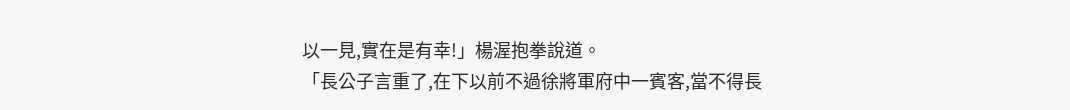以一見,實在是有幸!」楊渥抱拳說道。
「長公子言重了,在下以前不過徐將軍府中一賓客,當不得長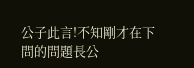公子此言!不知剛才在下問的問題長公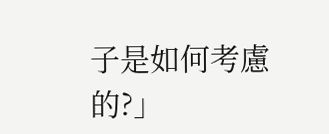子是如何考慮的?」